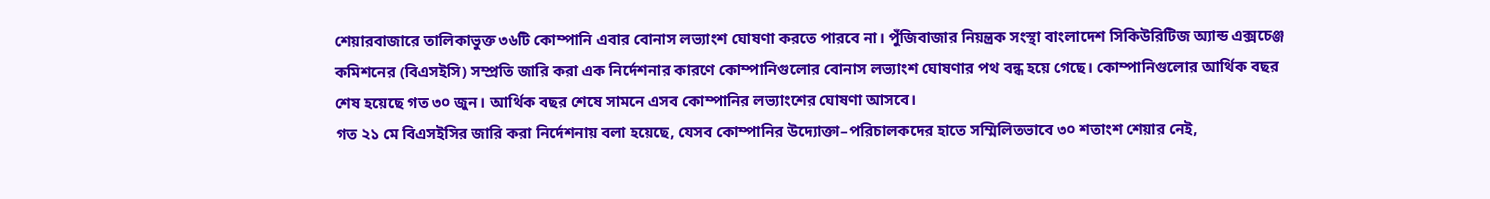শেয়ারবাজারে তালিকাভুক্ত ৩৬টি কোম্পানি এবার বোনাস লভ্যাংশ ঘোষণা করতে পারবে না। পুঁজিবাজার নিয়ন্ত্রক সংস্থা বাংলাদেশ সিকিউরিটিজ অ্যান্ড এক্সচেঞ্জ কমিশনের (বিএসইসি) সম্প্রতি জারি করা এক নির্দেশনার কারণে কোম্পানিগুলোর বোনাস লভ্যাংশ ঘোষণার পথ বন্ধ হয়ে গেছে। কোম্পানিগুলোর আর্থিক বছর শেষ হয়েছে গত ৩০ জুন। আর্থিক বছর শেষে সামনে এসব কোম্পানির লভ্যাংশের ঘোষণা আসবে।
গত ২১ মে বিএসইসির জারি করা নির্দেশনায় বলা হয়েছে, যেসব কোম্পানির উদ্যোক্তা–পরিচালকদের হাতে সম্মিলিতভাবে ৩০ শতাংশ শেয়ার নেই,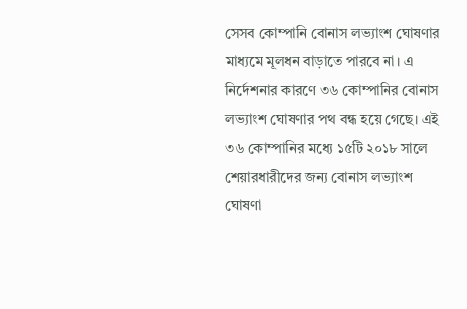সেসব কোম্পানি বোনাস লভ্যাংশ ঘোষণার মাধ্যমে মূলধন বাড়াতে পারবে না। এ নির্দেশনার কারণে ৩৬ কোম্পানির বোনাস লভ্যাংশ ঘোষণার পথ বন্ধ হয়ে গেছে। এই ৩৬ কোম্পানির মধ্যে ১৫টি ২০১৮ সালে শেয়ারধারীদের জন্য বোনাস লভ্যাংশ ঘোষণা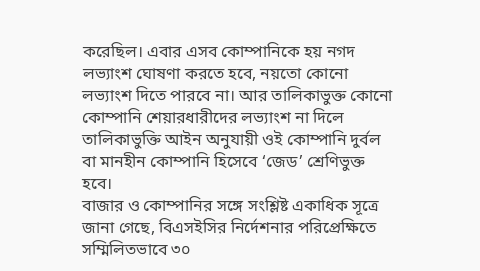করেছিল। এবার এসব কোম্পানিকে হয় নগদ লভ্যাংশ ঘোষণা করতে হবে, নয়তো কোনো লভ্যাংশ দিতে পারবে না। আর তালিকাভুক্ত কোনো কোম্পানি শেয়ারধারীদের লভ্যাংশ না দিলে তালিকাভুক্তি আইন অনুযায়ী ওই কোম্পানি দুর্বল বা মানহীন কোম্পানি হিসেবে ‘জেড’ শ্রেণিভুক্ত হবে।
বাজার ও কোম্পানির সঙ্গে সংশ্লিষ্ট একাধিক সূত্রে জানা গেছে, বিএসইসির নির্দেশনার পরিপ্রেক্ষিতে সম্মিলিতভাবে ৩০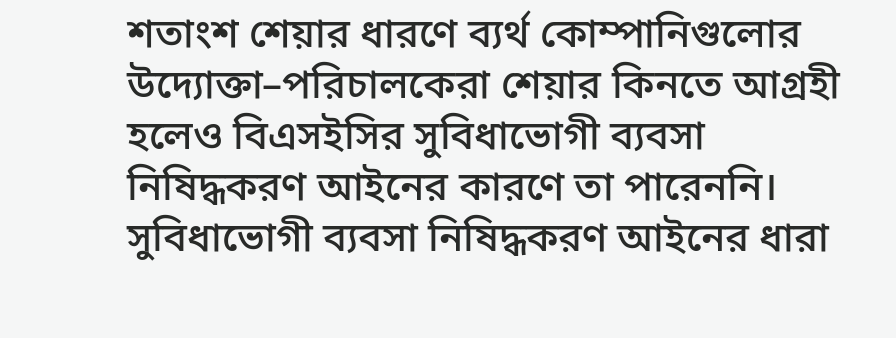শতাংশ শেয়ার ধারণে ব্যর্থ কোম্পানিগুলোর উদ্যোক্তা–পরিচালকেরা শেয়ার কিনতে আগ্রহী হলেও বিএসইসির সুবিধাভোগী ব্যবসা নিষিদ্ধকরণ আইনের কারণে তা পারেননি। সুবিধাভোগী ব্যবসা নিষিদ্ধকরণ আইনের ধারা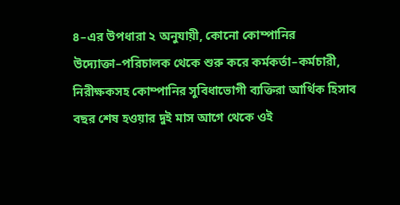৪–এর উপধারা ২ অনুযায়ী, কোনো কোম্পানির উদ্যোক্তা–পরিচালক থেকে শুরু করে কর্মকর্তা–কর্মচারী, নিরীক্ষকসহ কোম্পানির সুবিধাভোগী ব্যক্তিরা আর্থিক হিসাব বছর শেষ হওয়ার দুই মাস আগে থেকে ওই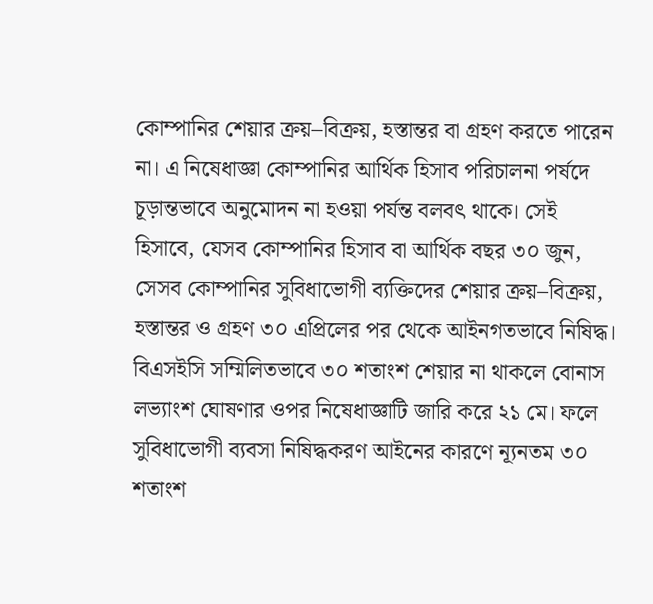কোম্পানির শেয়ার ক্রয়–বিক্রয়, হস্তান্তর বা গ্রহণ করতে পারেন না। এ নিষেধাজ্ঞা কোম্পানির আর্থিক হিসাব পরিচালনা পর্ষদে চূড়ান্তভাবে অনুমোদন না হওয়া পর্যন্ত বলবৎ থাকে। সেই হিসাবে, যেসব কোম্পানির হিসাব বা আর্থিক বছর ৩০ জুন, সেসব কোম্পানির সুবিধাভোগী ব্যক্তিদের শেয়ার ক্রয়–বিক্রয়, হস্তান্তর ও গ্রহণ ৩০ এপ্রিলের পর থেকে আইনগতভাবে নিষিদ্ধ।
বিএসইসি সম্মিলিতভাবে ৩০ শতাংশ শেয়ার না থাকলে বোনাস লভ্যাংশ ঘোষণার ওপর নিষেধাজ্ঞাটি জারি করে ২১ মে। ফলে সুবিধাভোগী ব্যবসা নিষিদ্ধকরণ আইনের কারণে ন্যূনতম ৩০ শতাংশ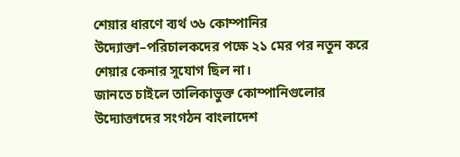শেয়ার ধারণে ব্যর্থ ৩৬ কোম্পানির উদ্যোক্তা–পরিচালকদের পক্ষে ২১ মের পর নতুন করে শেয়ার কেনার সুযোগ ছিল না।
জানতে চাইলে তালিকাভুক্ত কোম্পানিগুলোর উদ্যোক্তাদের সংগঠন বাংলাদেশ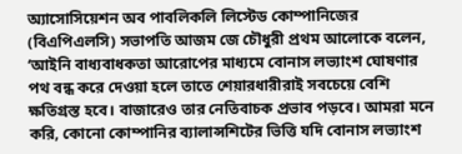অ্যাসোসিয়েশন অব পাবলিকলি লিস্টেড কোম্পানিজের (বিএপিএলসি) সভাপতি আজম জে চৌধুরী প্রথম আলোকে বলেন, ‘আইনি বাধ্যবাধকতা আরোপের মাধ্যমে বোনাস লভ্যাংশ ঘোষণার পথ বন্ধ করে দেওয়া হলে তাতে শেয়ারধারীরাই সবচেয়ে বেশি ক্ষতিগ্রস্ত হবে। বাজারেও তার নেতিবাচক প্রভাব পড়বে। আমরা মনে করি, কোনো কোম্পানির ব্যালান্সশিটের ভিত্তি যদি বোনাস লভ্যাংশ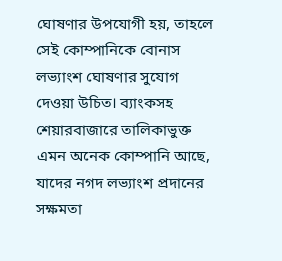ঘোষণার উপযোগী হয়, তাহলে সেই কোম্পানিকে বোনাস লভ্যাংশ ঘোষণার সুযোগ দেওয়া উচিত। ব্যাংকসহ শেয়ারবাজারে তালিকাভুক্ত এমন অনেক কোম্পানি আছে, যাদের নগদ লভ্যাংশ প্রদানের সক্ষমতা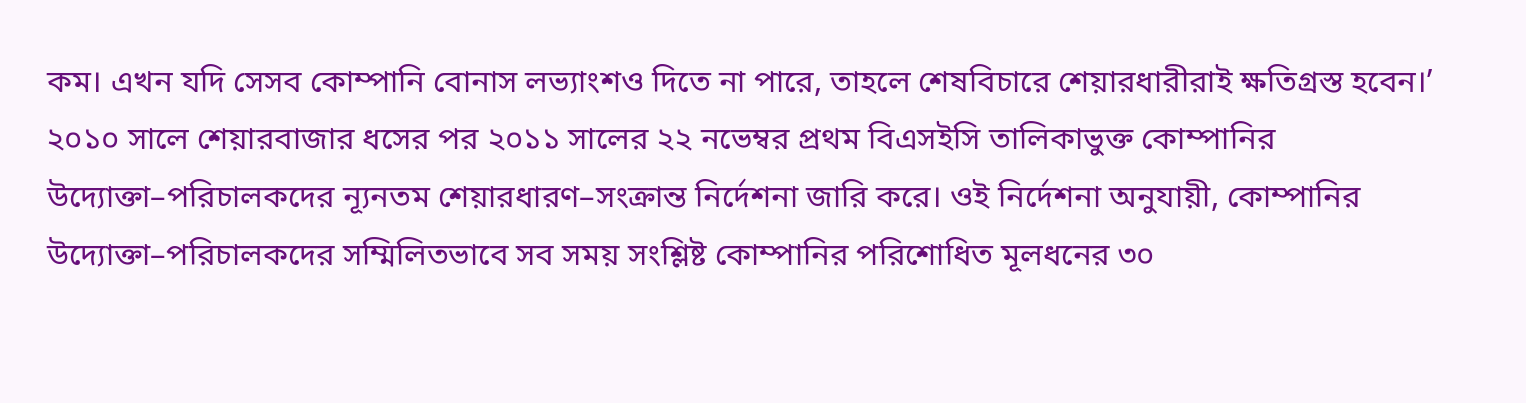কম। এখন যদি সেসব কোম্পানি বোনাস লভ্যাংশও দিতে না পারে, তাহলে শেষবিচারে শেয়ারধারীরাই ক্ষতিগ্রস্ত হবেন।’
২০১০ সালে শেয়ারবাজার ধসের পর ২০১১ সালের ২২ নভেম্বর প্রথম বিএসইসি তালিকাভুক্ত কোম্পানির উদ্যোক্তা–পরিচালকদের ন্যূনতম শেয়ারধারণ–সংক্রান্ত নির্দেশনা জারি করে। ওই নির্দেশনা অনুযায়ী, কোম্পানির উদ্যোক্তা–পরিচালকদের সম্মিলিতভাবে সব সময় সংশ্লিষ্ট কোম্পানির পরিশোধিত মূলধনের ৩০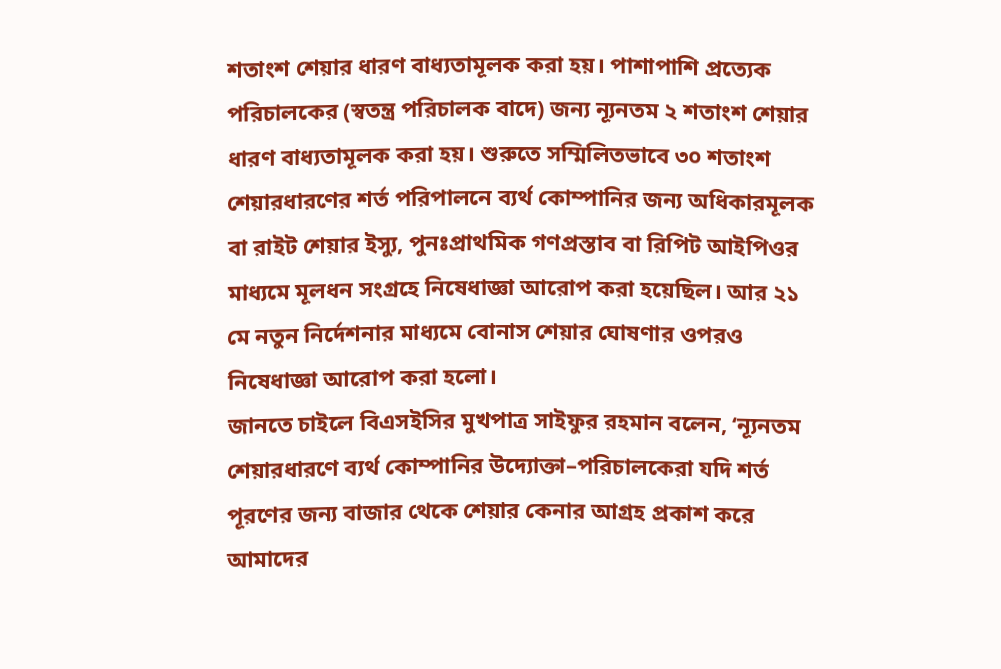শতাংশ শেয়ার ধারণ বাধ্যতামূলক করা হয়। পাশাপাশি প্রত্যেক পরিচালকের (স্বতন্ত্র পরিচালক বাদে) জন্য ন্যূনতম ২ শতাংশ শেয়ার ধারণ বাধ্যতামূলক করা হয়। শুরুতে সম্মিলিতভাবে ৩০ শতাংশ শেয়ারধারণের শর্ত পরিপালনে ব্যর্থ কোম্পানির জন্য অধিকারমূলক বা রাইট শেয়ার ইস্যু, পুনঃপ্রাথমিক গণপ্রস্তাব বা রিপিট আইপিওর মাধ্যমে মূলধন সংগ্রহে নিষেধাজ্ঞা আরোপ করা হয়েছিল। আর ২১ মে নতুন নির্দেশনার মাধ্যমে বোনাস শেয়ার ঘোষণার ওপরও নিষেধাজ্ঞা আরোপ করা হলো।
জানতে চাইলে বিএসইসির মুখপাত্র সাইফুর রহমান বলেন, ‘ন্যূনতম শেয়ারধারণে ব্যর্থ কোম্পানির উদ্যোক্তা–পরিচালকেরা যদি শর্ত পূরণের জন্য বাজার থেকে শেয়ার কেনার আগ্রহ প্রকাশ করে আমাদের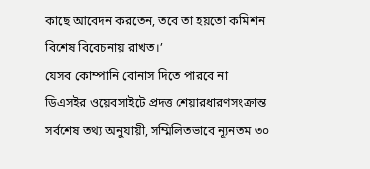কাছে আবেদন করতেন, তবে তা হয়তো কমিশন বিশেষ বিবেচনায় রাখত।’
যেসব কোম্পানি বোনাস দিতে পারবে না
ডিএসইর ওয়েবসাইটে প্রদত্ত শেয়ারধারণসংক্রান্ত সর্বশেষ তথ্য অনুযায়ী, সম্মিলিতভাবে ন্যূনতম ৩০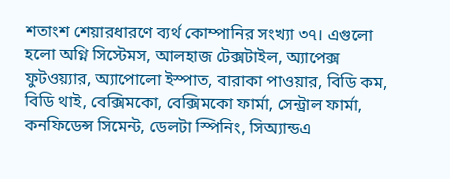শতাংশ শেয়ারধারণে ব্যর্থ কোম্পানির সংখ্যা ৩৭। এগুলো হলো অগ্নি সিস্টেমস, আলহাজ টেক্সটাইল, অ্যাপেক্স ফুটওয়্যার, অ্যাপোলো ইস্পাত, বারাকা পাওয়ার, বিডি কম, বিডি থাই, বেক্সিমকো, বেক্সিমকো ফার্মা, সেন্ট্রাল ফার্মা, কনফিডেন্স সিমেন্ট, ডেলটা স্পিনিং, সিঅ্যান্ডএ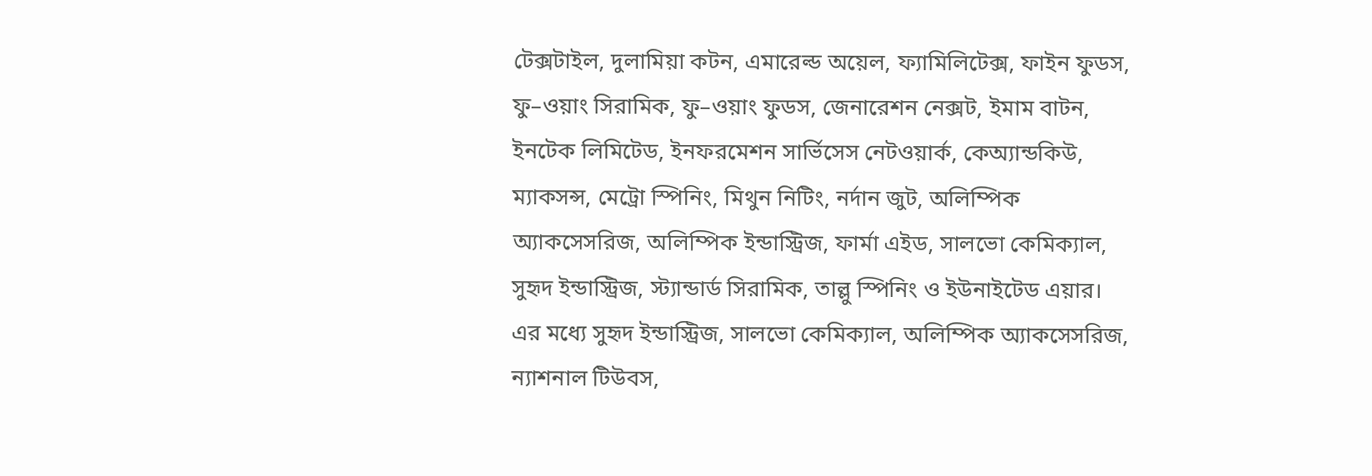টেক্সটাইল, দুলামিয়া কটন, এমারেল্ড অয়েল, ফ্যামিলিটেক্স, ফাইন ফুডস, ফু–ওয়াং সিরামিক, ফু–ওয়াং ফুডস, জেনারেশন নেক্সট, ইমাম বাটন, ইনটেক লিমিটেড, ইনফরমেশন সার্ভিসেস নেটওয়ার্ক, কেঅ্যান্ডকিউ, ম্যাকসন্স, মেট্রো স্পিনিং, মিথুন নিটিং, নর্দান জুট, অলিম্পিক অ্যাকসেসরিজ, অলিম্পিক ইন্ডাস্ট্রিজ, ফার্মা এইড, সালভো কেমিক্যাল, সুহৃদ ইন্ডাস্ট্রিজ, স্ট্যান্ডার্ড সিরামিক, তাল্লু স্পিনিং ও ইউনাইটেড এয়ার।
এর মধ্যে সুহৃদ ইন্ডাস্ট্রিজ, সালভো কেমিক্যাল, অলিম্পিক অ্যাকসেসরিজ, ন্যাশনাল টিউবস,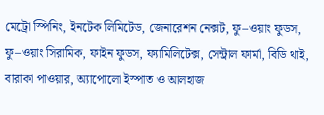মেট্রো স্পিনিং, ইনটেক লিমিটেড, জেনারেশন নেক্সট, ফু–ওয়াং ফুডস, ফু–ওয়াং সিরামিক, ফাইন ফুডস, ফ্যামিলিটেক্স, সেন্ট্রাল ফার্মা, বিডি থাই, বারাকা পাওয়ার, অ্যাপোলো ইস্পাত ও আলহাজ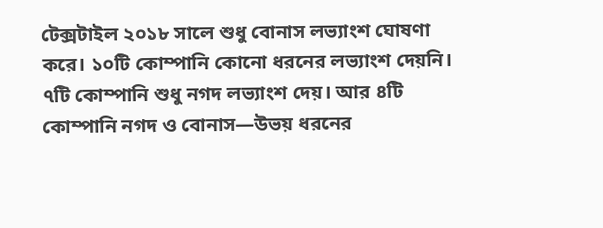টেক্সটাইল ২০১৮ সালে শুধু বোনাস লভ্যাংশ ঘোষণা করে। ১০টি কোম্পানি কোনো ধরনের লভ্যাংশ দেয়নি। ৭টি কোম্পানি শুধু নগদ লভ্যাংশ দেয়। আর ৪টি কোম্পানি নগদ ও বোনাস—উভয় ধরনের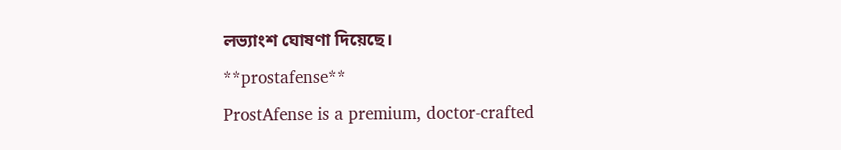লভ্যাংশ ঘোষণা দিয়েছে।
**prostafense**
ProstAfense is a premium, doctor-crafted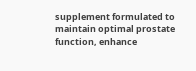supplement formulated to maintain optimal prostate function, enhance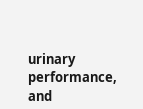urinary performance, and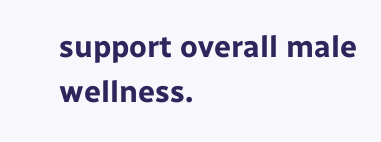support overall male wellness.